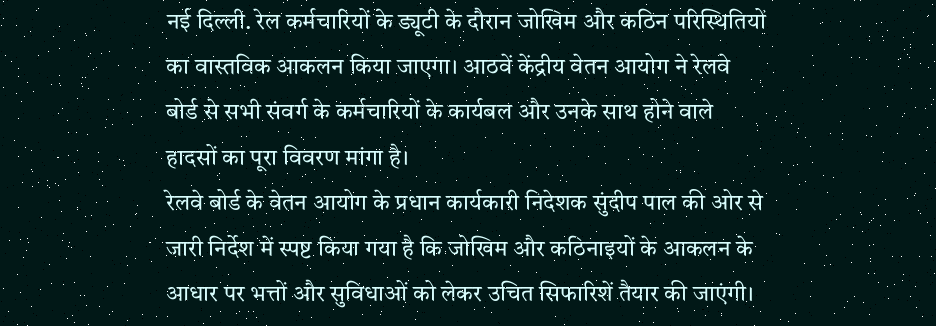नई दिल्ली. रेल कर्मचारियों के ड्यूटी के दौरान जोखिम और कठिन परिस्थितियों का वास्तविक आकलन किया जाएगा। आठवें केंद्रीय वेतन आयोग ने रेलवे बोर्ड से सभी संवर्ग के कर्मचारियों के कार्यबल और उनके साथ होने वाले हादसों का पूरा विवरण मांगा है।
रेलवे बोर्ड के वेतन आयोग के प्रधान कार्यकारी निदेशक सुंदीप पाल की ओर से जारी निर्देश में स्पष्ट किया गया है कि जोखिम और कठिनाइयों के आकलन के आधार पर भत्तों और सुविधाओं को लेकर उचित सिफारिशें तैयार की जाएंगी।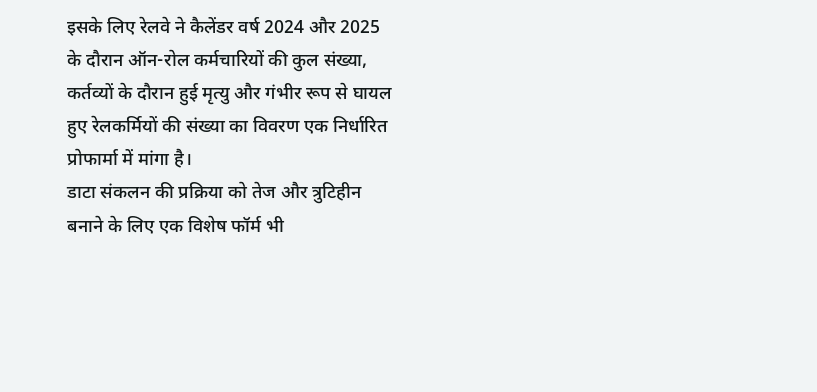इसके लिए रेलवे ने कैलेंडर वर्ष 2024 और 2025 के दौरान ऑन-रोल कर्मचारियों की कुल संख्या, कर्तव्यों के दौरान हुई मृत्यु और गंभीर रूप से घायल हुए रेलकर्मियों की संख्या का विवरण एक निर्धारित प्रोफार्मा में मांगा है।
डाटा संकलन की प्रक्रिया को तेज और त्रुटिहीन बनाने के लिए एक विशेष फॉर्म भी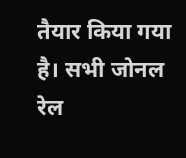तैयार किया गया है। सभी जोनल रेल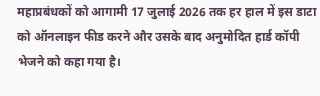महाप्रबंधकों को आगामी 17 जुलाई 2026 तक हर हाल में इस डाटा को ऑनलाइन फीड करने और उसके बाद अनुमोदित हार्ड कॉपी भेजने को कहा गया है।